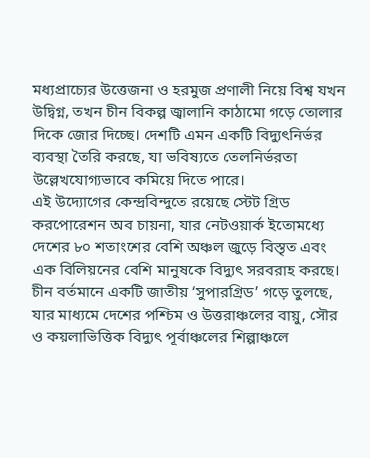মধ্যপ্রাচ্যের উত্তেজনা ও হরমুজ প্রণালী নিয়ে বিশ্ব যখন উদ্বিগ্ন, তখন চীন বিকল্প জ্বালানি কাঠামো গড়ে তোলার দিকে জোর দিচ্ছে। দেশটি এমন একটি বিদ্যুৎনির্ভর ব্যবস্থা তৈরি করছে, যা ভবিষ্যতে তেলনির্ভরতা উল্লেখযোগ্যভাবে কমিয়ে দিতে পারে।
এই উদ্যোগের কেন্দ্রবিন্দুতে রয়েছে স্টেট গ্রিড করপোরেশন অব চায়না, যার নেটওয়ার্ক ইতোমধ্যে দেশের ৮০ শতাংশের বেশি অঞ্চল জুড়ে বিস্তৃত এবং এক বিলিয়নের বেশি মানুষকে বিদ্যুৎ সরবরাহ করছে।
চীন বর্তমানে একটি জাতীয় ‘সুপারগ্রিড’ গড়ে তুলছে, যার মাধ্যমে দেশের পশ্চিম ও উত্তরাঞ্চলের বায়ু, সৌর ও কয়লাভিত্তিক বিদ্যুৎ পূর্বাঞ্চলের শিল্পাঞ্চলে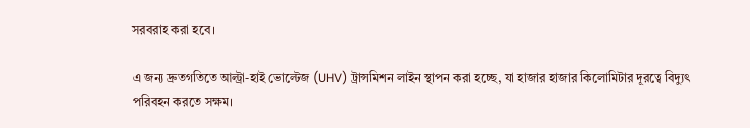সরবরাহ করা হবে।

এ জন্য দ্রুতগতিতে আল্ট্রা-হাই ভোল্টেজ (UHV) ট্রান্সমিশন লাইন স্থাপন করা হচ্ছে, যা হাজার হাজার কিলোমিটার দূরত্বে বিদ্যুৎ পরিবহন করতে সক্ষম।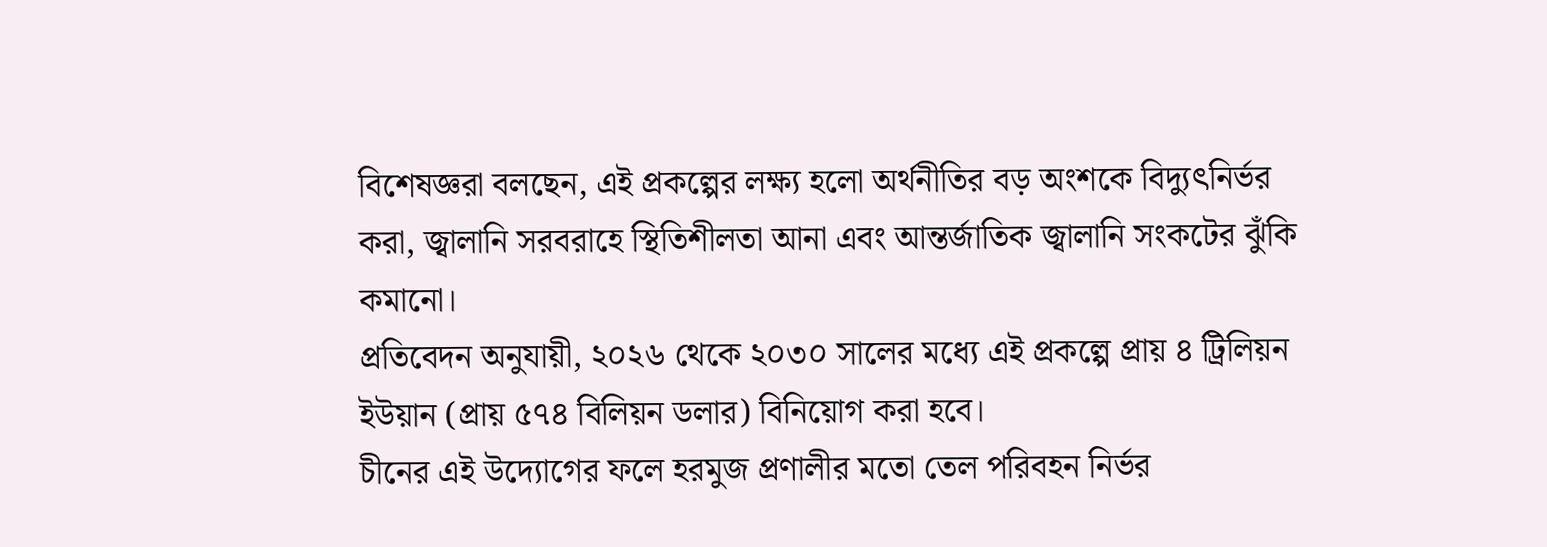বিশেষজ্ঞরা বলছেন, এই প্রকল্পের লক্ষ্য হলো অর্থনীতির বড় অংশকে বিদ্যুৎনির্ভর করা, জ্বালানি সরবরাহে স্থিতিশীলতা আনা এবং আন্তর্জাতিক জ্বালানি সংকটের ঝুঁকি কমানো।
প্রতিবেদন অনুযায়ী, ২০২৬ থেকে ২০৩০ সালের মধ্যে এই প্রকল্পে প্রায় ৪ ট্রিলিয়ন ইউয়ান (প্রায় ৫৭৪ বিলিয়ন ডলার) বিনিয়োগ করা হবে।
চীনের এই উদ্যোগের ফলে হরমুজ প্রণালীর মতো তেল পরিবহন নির্ভর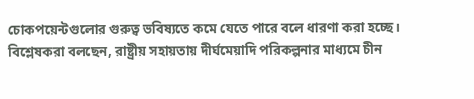চোকপয়েন্টগুলোর গুরুত্ব ভবিষ্যতে কমে যেতে পারে বলে ধারণা করা হচ্ছে।
বিশ্লেষকরা বলছেন, রাষ্ট্রীয় সহায়তায় দীর্ঘমেয়াদি পরিকল্পনার মাধ্যমে চীন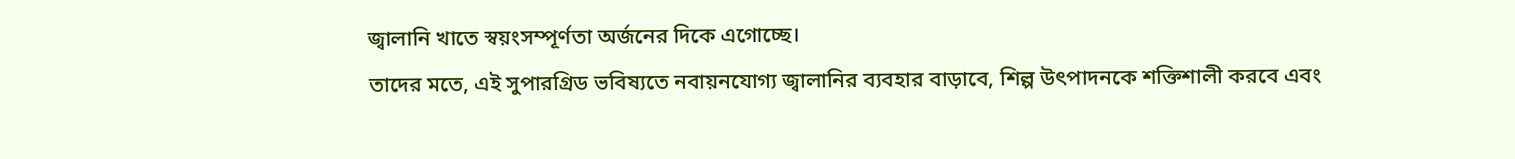জ্বালানি খাতে স্বয়ংসম্পূর্ণতা অর্জনের দিকে এগোচ্ছে।
তাদের মতে, এই সুপারগ্রিড ভবিষ্যতে নবায়নযোগ্য জ্বালানির ব্যবহার বাড়াবে, শিল্প উৎপাদনকে শক্তিশালী করবে এবং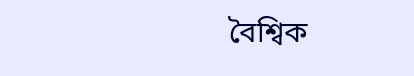বৈশ্বিক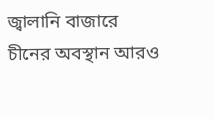জ্বালানি বাজারে চীনের অবস্থান আরও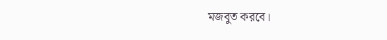মজবুত করবে।